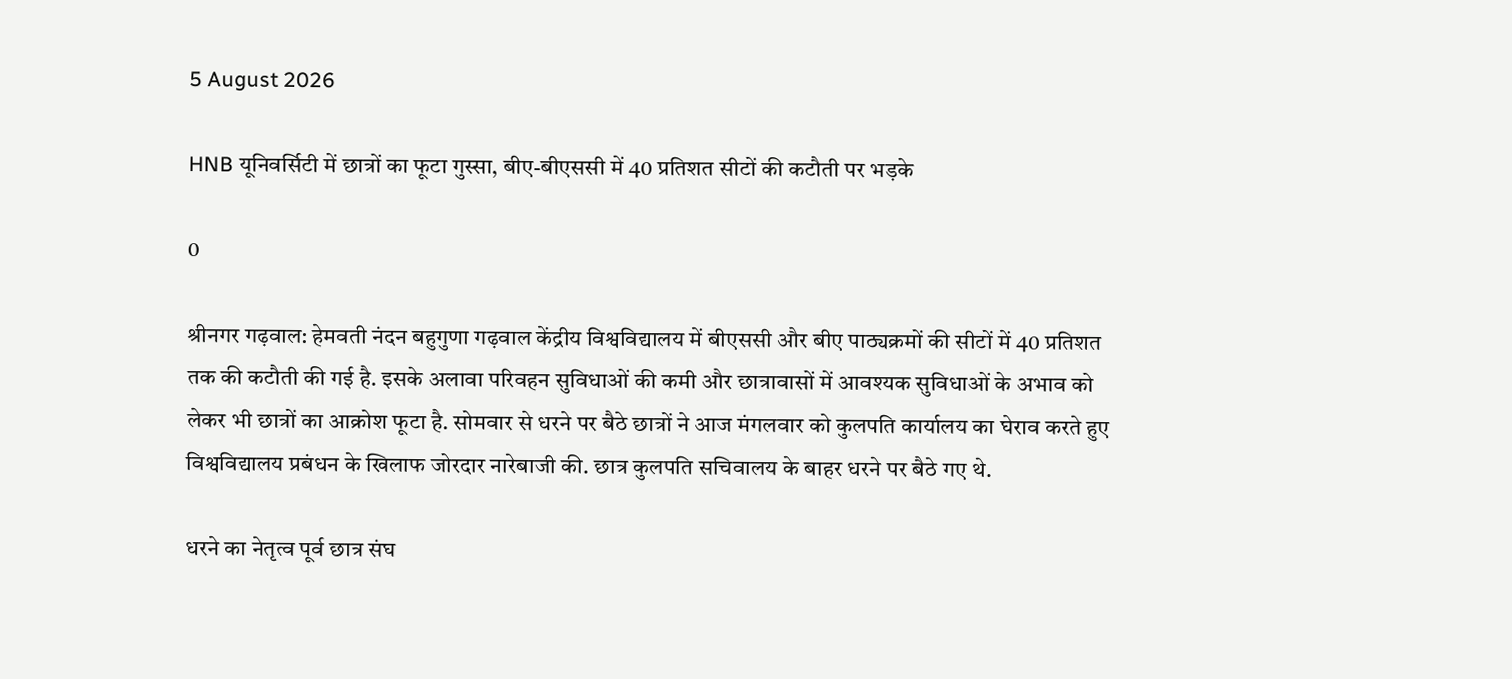5 August 2026

HNB यूनिवर्सिटी में छात्रों का फूटा गुस्सा, बीए-बीएससी में 40 प्रतिशत सीटों की कटौती पर भड़के

0

श्रीनगर गढ़वाल: हेमवती नंदन बहुगुणा गढ़वाल केंद्रीय विश्वविद्यालय में बीएससी और बीए पाठ्यक्रमों की सीटों में 40 प्रतिशत तक की कटौती की गई है. इसके अलावा परिवहन सुविधाओं की कमी और छात्रावासों में आवश्यक सुविधाओं के अभाव को लेकर भी छात्रों का आक्रोश फूटा है. सोमवार से धरने पर बैठे छात्रों ने आज मंगलवार को कुलपति कार्यालय का घेराव करते हुए विश्वविद्यालय प्रबंधन के खिलाफ जोरदार नारेबाजी की. छात्र कुलपति सचिवालय के बाहर धरने पर बैठे गए थे.

धरने का नेतृत्व पूर्व छात्र संघ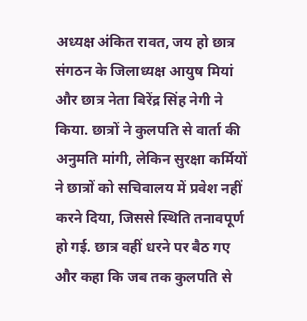अध्यक्ष अंकित रावत, जय हो छात्र संगठन के जिलाध्यक्ष आयुष मियां और छात्र नेता बिरेंद्र सिंह नेगी ने किया. छात्रों ने कुलपति से वार्ता की अनुमति मांगी, लेकिन सुरक्षा कर्मियों ने छात्रों को सचिवालय में प्रवेश नहीं करने दिया, जिससे स्थिति तनावपूर्ण हो गई. छात्र वहीं धरने पर बैठ गए और कहा कि जब तक कुलपति से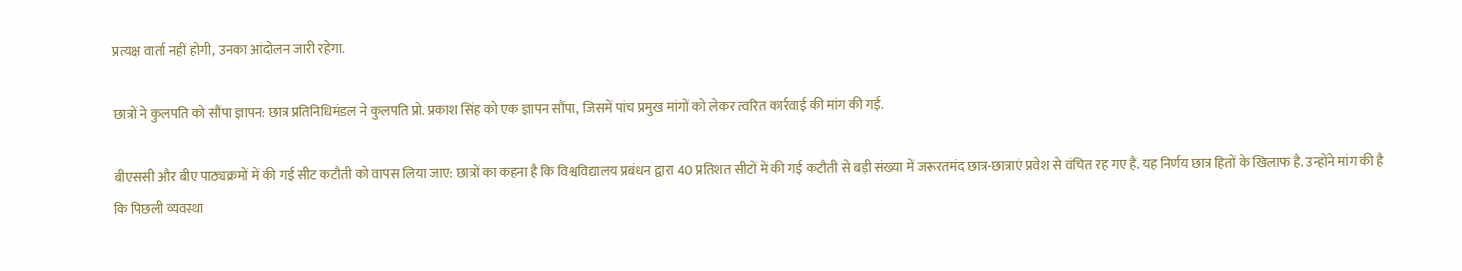प्रत्यक्ष वार्ता नहीं होगी, उनका आंदोलन जारी रहेगा.

छात्रों ने कुलपति को सौंपा ज्ञापन: छात्र प्रतिनिधिमंडल ने कुलपति प्रो. प्रकाश सिंह को एक ज्ञापन सौंपा, जिसमें पांच प्रमुख मांगों को लेकर त्वरित कार्रवाई की मांग की गई.

बीएससी और बीए पाठ्यक्रमों में की गई सीट कटौती को वापस लिया जाए: छात्रों का कहना है कि विश्वविद्यालय प्रबंधन द्वारा 40 प्रतिशत सीटों में की गई कटौती से बड़ी संख्या में जरूरतमंद छात्र-छात्राएं प्रवेश से वंचित रह गए हैं. यह निर्णय छात्र हितों के खिलाफ है. उन्होंने मांग की है कि पिछली व्यवस्था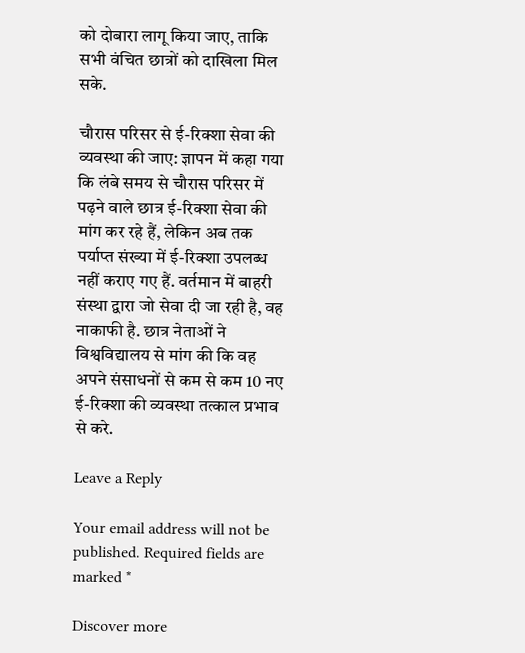को दोबारा लागू किया जाए, ताकि सभी वंचित छात्रों को दाखिला मिल सके.

चौरास परिसर से ई-रिक्शा सेवा की व्यवस्था की जाए: ज्ञापन में कहा गया कि लंबे समय से चौरास परिसर में पढ़ने वाले छात्र ई-रिक्शा सेवा की मांग कर रहे हैं, लेकिन अब तक पर्याप्त संख्या में ई-रिक्शा उपलब्ध नहीं कराए गए हैं. वर्तमान में बाहरी संस्था द्वारा जो सेवा दी जा रही है, वह नाकाफी है. छात्र नेताओं ने विश्वविद्यालय से मांग की कि वह अपने संसाधनों से कम से कम 10 नए ई-रिक्शा की व्यवस्था तत्काल प्रभाव से करे.

Leave a Reply

Your email address will not be published. Required fields are marked *

Discover more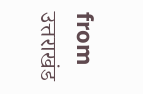from उत्तराखंड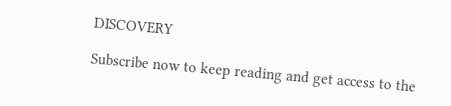DISCOVERY

Subscribe now to keep reading and get access to the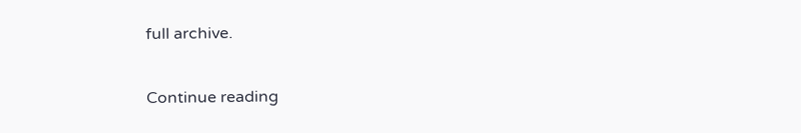full archive.

Continue reading